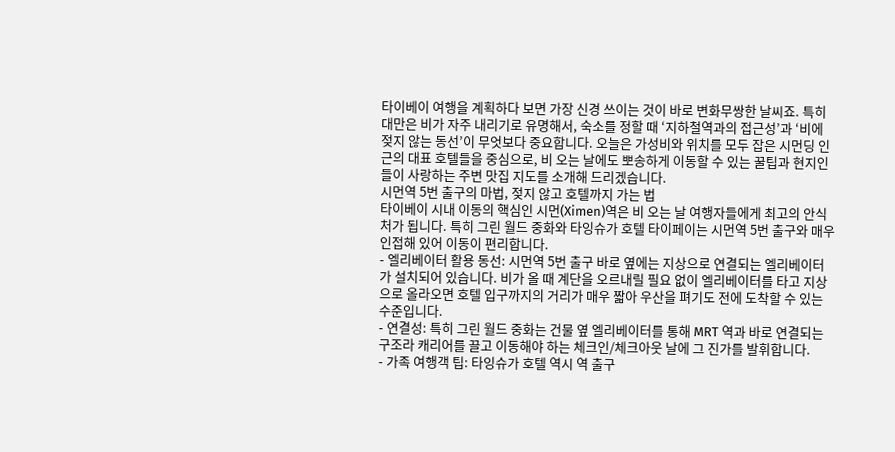타이베이 여행을 계획하다 보면 가장 신경 쓰이는 것이 바로 변화무쌍한 날씨죠. 특히 대만은 비가 자주 내리기로 유명해서, 숙소를 정할 때 ‘지하철역과의 접근성’과 ‘비에 젖지 않는 동선’이 무엇보다 중요합니다. 오늘은 가성비와 위치를 모두 잡은 시먼딩 인근의 대표 호텔들을 중심으로, 비 오는 날에도 뽀송하게 이동할 수 있는 꿀팁과 현지인들이 사랑하는 주변 맛집 지도를 소개해 드리겠습니다.
시먼역 5번 출구의 마법, 젖지 않고 호텔까지 가는 법
타이베이 시내 이동의 핵심인 시먼(Ximen)역은 비 오는 날 여행자들에게 최고의 안식처가 됩니다. 특히 그린 월드 중화와 타잉슈가 호텔 타이페이는 시먼역 5번 출구와 매우 인접해 있어 이동이 편리합니다.
- 엘리베이터 활용 동선: 시먼역 5번 출구 바로 옆에는 지상으로 연결되는 엘리베이터가 설치되어 있습니다. 비가 올 때 계단을 오르내릴 필요 없이 엘리베이터를 타고 지상으로 올라오면 호텔 입구까지의 거리가 매우 짧아 우산을 펴기도 전에 도착할 수 있는 수준입니다.
- 연결성: 특히 그린 월드 중화는 건물 옆 엘리베이터를 통해 MRT 역과 바로 연결되는 구조라 캐리어를 끌고 이동해야 하는 체크인/체크아웃 날에 그 진가를 발휘합니다.
- 가족 여행객 팁: 타잉슈가 호텔 역시 역 출구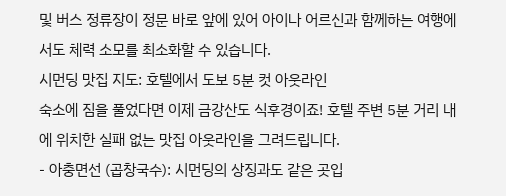및 버스 정류장이 정문 바로 앞에 있어 아이나 어르신과 함께하는 여행에서도 체력 소모를 최소화할 수 있습니다.
시먼딩 맛집 지도: 호텔에서 도보 5분 컷 아웃라인
숙소에 짐을 풀었다면 이제 금강산도 식후경이죠! 호텔 주변 5분 거리 내에 위치한 실패 없는 맛집 아웃라인을 그려드립니다.
- 아충면선 (곱창국수): 시먼딩의 상징과도 같은 곳입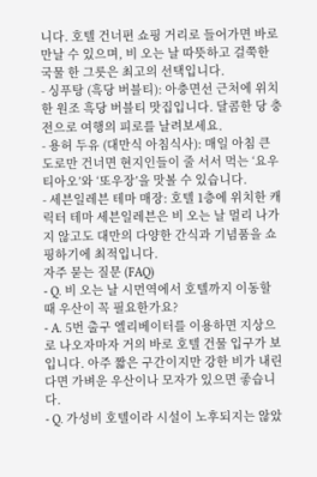니다. 호텔 건너편 쇼핑 거리로 들어가면 바로 만날 수 있으며, 비 오는 날 따뜻하고 걸쭉한 국물 한 그릇은 최고의 선택입니다.
- 싱푸탕 (흑당 버블티): 아충면선 근처에 위치한 원조 흑당 버블티 맛집입니다. 달콤한 당 충전으로 여행의 피로를 날려보세요.
- 용허 두유 (대만식 아침식사): 매일 아침 큰 도로만 건너면 현지인들이 줄 서서 먹는 ‘요우티아오’와 ‘또우장’을 맛볼 수 있습니다.
- 세븐일레븐 테마 매장: 호텔 1층에 위치한 캐릭터 테마 세븐일레븐은 비 오는 날 멀리 나가지 않고도 대만의 다양한 간식과 기념품을 쇼핑하기에 최적입니다.
자주 묻는 질문 (FAQ)
- Q. 비 오는 날 시먼역에서 호텔까지 이동할 때 우산이 꼭 필요한가요?
- A. 5번 출구 엘리베이터를 이용하면 지상으로 나오자마자 거의 바로 호텔 건물 입구가 보입니다. 아주 짧은 구간이지만 강한 비가 내린다면 가벼운 우산이나 모자가 있으면 좋습니다.
- Q. 가성비 호텔이라 시설이 노후되지는 않았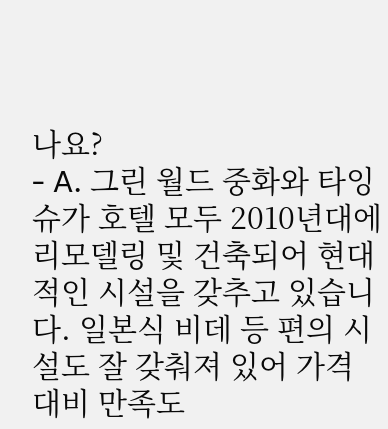나요?
- A. 그린 월드 중화와 타잉슈가 호텔 모두 2010년대에 리모델링 및 건축되어 현대적인 시설을 갖추고 있습니다. 일본식 비데 등 편의 시설도 잘 갖춰져 있어 가격 대비 만족도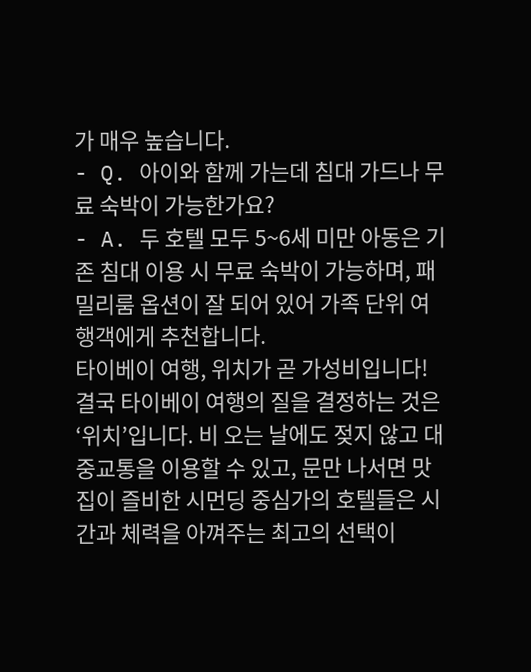가 매우 높습니다.
- Q. 아이와 함께 가는데 침대 가드나 무료 숙박이 가능한가요?
- A. 두 호텔 모두 5~6세 미만 아동은 기존 침대 이용 시 무료 숙박이 가능하며, 패밀리룸 옵션이 잘 되어 있어 가족 단위 여행객에게 추천합니다.
타이베이 여행, 위치가 곧 가성비입니다!
결국 타이베이 여행의 질을 결정하는 것은 ‘위치’입니다. 비 오는 날에도 젖지 않고 대중교통을 이용할 수 있고, 문만 나서면 맛집이 즐비한 시먼딩 중심가의 호텔들은 시간과 체력을 아껴주는 최고의 선택이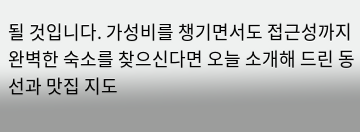될 것입니다. 가성비를 챙기면서도 접근성까지 완벽한 숙소를 찾으신다면 오늘 소개해 드린 동선과 맛집 지도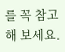를 꼭 참고해 보세요.